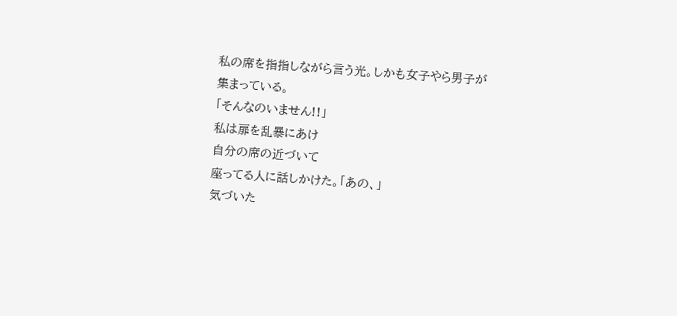私の席を指指しながら言う光。しかも女子やら男子が
集まっている。
「そんなのいません!!」
私は扉を乱暴にあけ
自分の席の近づいて
座ってる人に話しかけた。「あの、」
気づいた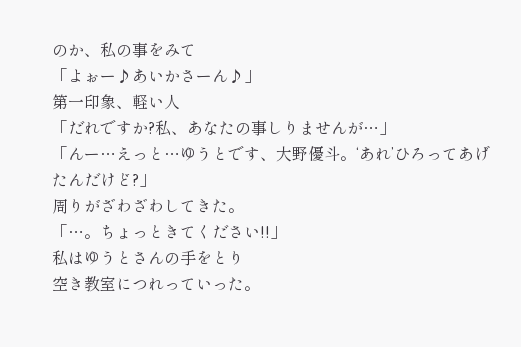のか、私の事をみて
「よぉー♪あいかさーん♪」
第一印象、軽い人
「だれですか?私、あなたの事しりませんが…」
「んー…えっと…ゆうとです、大野優斗。‘あれ’ひろってあげたんだけど?」
周りがざわざわしてきた。
「…。ちょっときてください!!」
私はゆうとさんの手をとり
空き教室につれっていった。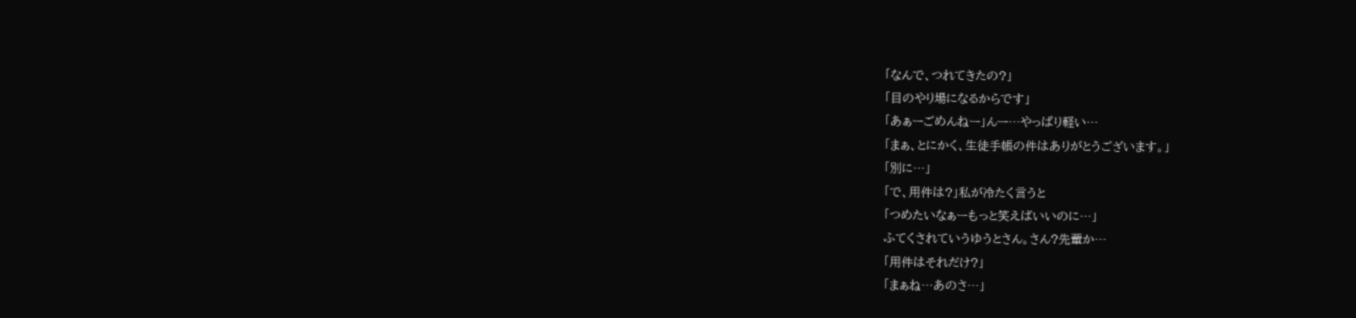「なんで、つれてきたの?」
「目のやり場になるからです」
「あぁーごめんねー」んー…やっぱり軽い…
「まぁ、とにかく、生徒手帳の件はありがとうございます。」
「別に…」
「で、用件は?」私が冷たく言うと
「つめたいなぁーもっと笑えばいいのに…」
ふてくされていうゆうとさん。さん?先輩か…
「用件はそれだけ?」
「まぁね…あのさ…」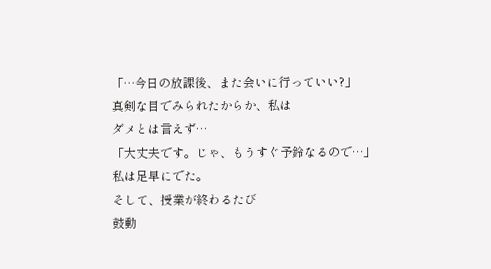「…今日の放課後、また会いに行っていい?」
真剣な目でみられたからか、私は
ダメとは言えず…
「大丈夫です。じゃ、もうすぐ予鈴なるので…」
私は足早にでた。
そして、授業が終わるたび
鼓動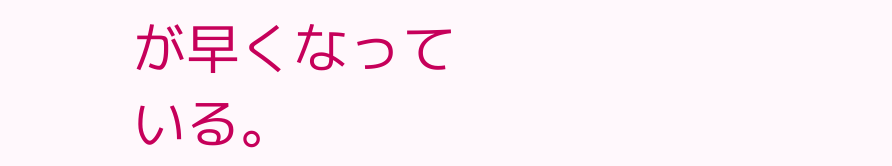が早くなっている。